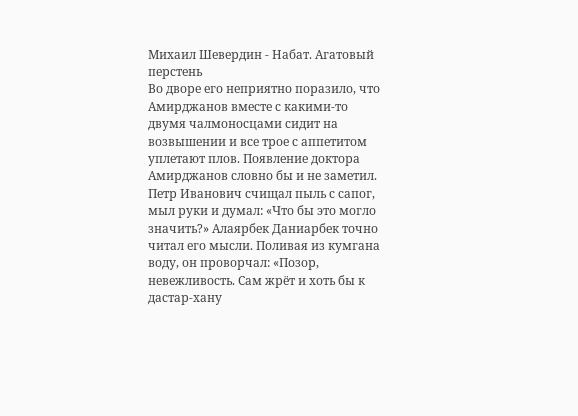Михаил Шевердин - Набат. Агатовый перстень
Во дворе его неприятно поразило, что Амирджанов вместе с какими-то двумя чалмоносцами сидит на возвышении и все трое с аппетитом уплетают плов. Появление доктора Амирджанов словно бы и не заметил.
Петр Иванович счищал пыль с сапог, мыл руки и думал: «Что бы это могло значить?» Алаярбек Даниарбек точно читал его мысли. Поливая из кумгана воду, он проворчал: «Позор, невежливость. Сам жрёт и хоть бы к дастар-хану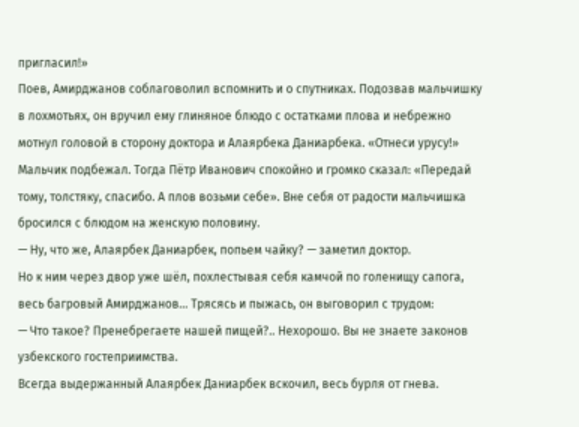пригласил!»
Поев, Амирджанов соблаговолил вспомнить и о спутниках. Подозвав мальчишку в лохмотьях, он вручил ему глиняное блюдо с остатками плова и небрежно мотнул головой в сторону доктора и Алаярбека Даниарбека. «Отнеси урусу!» Мальчик подбежал. Тогда Пётр Иванович спокойно и громко сказал: «Передай тому, толстяку, спасибо. А плов возьми себе». Вне себя от радости мальчишка бросился с блюдом на женскую половину.
— Ну, что же, Алаярбек Даниарбек, попьем чайку? — заметил доктор.
Но к ним через двор уже шёл, похлестывая себя камчой по голенищу сапога, весь багровый Амирджанов… Трясясь и пыжась, он выговорил с трудом:
— Что такое? Пренебрегаете нашей пищей?.. Нехорошо. Вы не знаете законов узбекского гостеприимства.
Всегда выдержанный Алаярбек Даниарбек вскочил, весь бурля от гнева.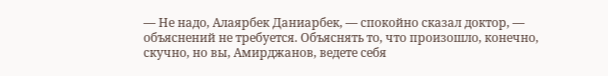— Не надо, Алаярбек Даниарбек, — спокойно сказал доктор, — объяснений не требуется. Объяснять то, что произошло, конечно, скучно, но вы, Амирджанов, ведете себя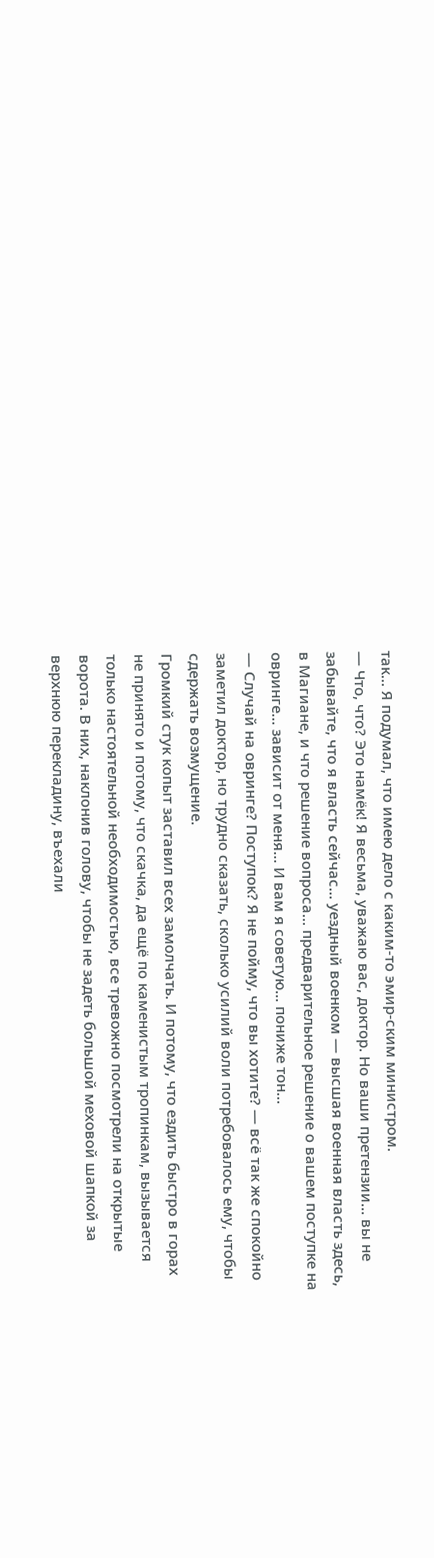так... Я подумал, что имею дело с каким-то эмир-ским министром.
— Что, что? Это намёк! Я весьма, уважаю вас, доктор. Но ваши претензии... вы не забывайте, что я власть сейчас... уездный военком — высшая военная власть здесь, в Магиане, и что решение вопроса... предварительное решение о вашем поступке на овринге... зависит от меня… И вам я советую... пониже тон...
— Случай на овринге? Поступок? Я не пойму, что вы хотите? — всё так же спокойно заметил доктор, но трудно сказать, сколько усилий воли потребовалось ему, чтобы сдержать возмущение.
Громкий стук копыт заставил всех замолчать. И потому, что ездить быстро в горах не принято и потому, что скачка, да ещё по каменистым тропинкам, вызывается только настоятельной необходимостью, все тревожно посмотрели на открытые ворота. В них, наклонив голову, чтобы не задеть большой меховой шапкой за верхнюю перекладину, въехали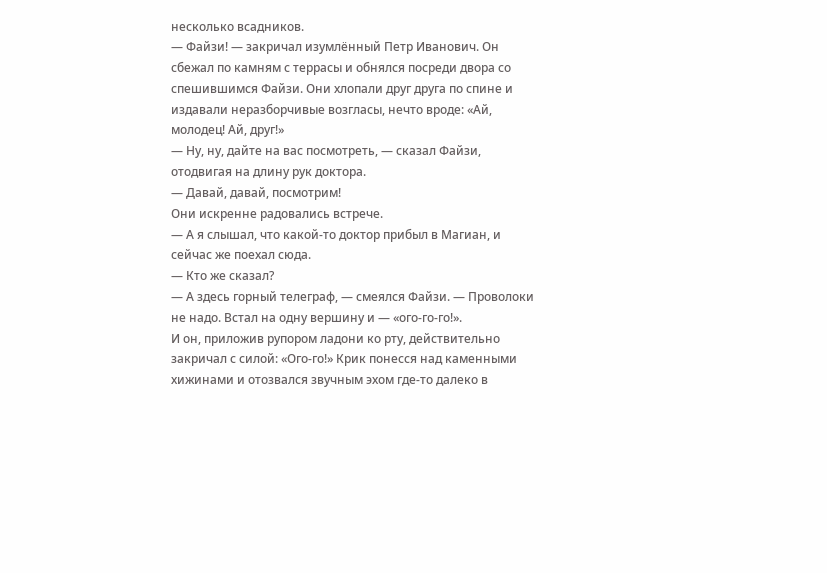несколько всадников.
— Файзи! — закричал изумлённый Петр Иванович. Он сбежал по камням с террасы и обнялся посреди двора со спешившимся Файзи. Они хлопали друг друга по спине и издавали неразборчивые возгласы, нечто вроде: «Ай, молодец! Ай, друг!»
— Ну, ну, дайте на вас посмотреть, — сказал Файзи, отодвигая на длину рук доктора.
— Давай, давай, посмотрим!
Они искренне радовались встрече.
— А я слышал, что какой-то доктор прибыл в Магиан, и сейчас же поехал сюда.
— Кто же сказал?
— А здесь горный телеграф, — смеялся Файзи. — Проволоки не надо. Встал на одну вершину и — «ого-го-го!».
И он, приложив рупором ладони ко рту, действительно закричал с силой: «Ого-го!» Крик понесся над каменными хижинами и отозвался звучным эхом где-то далеко в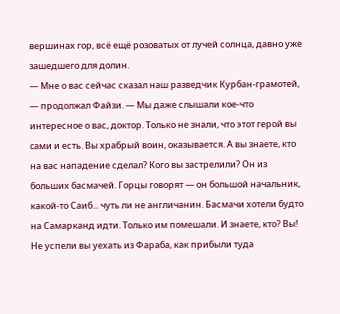вершинах гор, всё ещё розоватых от лучей солнца, давно уже зашедшего для долин.
— Мне о вас сейчас сказал наш разведчик Курбан-грамотей, — продолжал Файзи. — Мы даже слышали кое-что интересное о вас, доктор. Только не знали, что этот герой вы caми и есть. Вы храбрый воин, оказывается. А вы знаете, кто на вас нападение сделал? Кого вы застрелили? Он из больших басмачей. Горцы говорят — он большой начальник, какой-то Саиб... чуть ли не англичанин. Басмачи хотели будто на Самарканд идти. Только им помешали. И знаете, кто? Вы! Не успели вы уехать из Фараба, как прибыли туда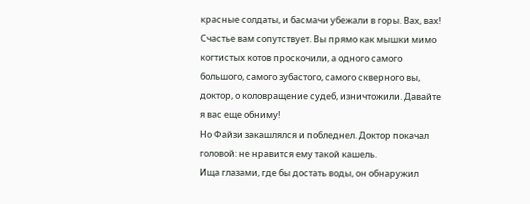красные солдаты, и басмачи убежали в горы. Вах, вах! Счастье вам сопутствует. Вы прямо как мышки мимо когтистых котов проскочили, а одного самого большого, самого зубастого, самого скверного вы, доктор, о коловращение судеб, изничтожили. Давайте я вас еще обниму!
Но Файзи закашлялся и побледнел. Доктор покачал головой: не нравится ему такой кашель.
Ища глазами, где бы достать воды, он обнаружил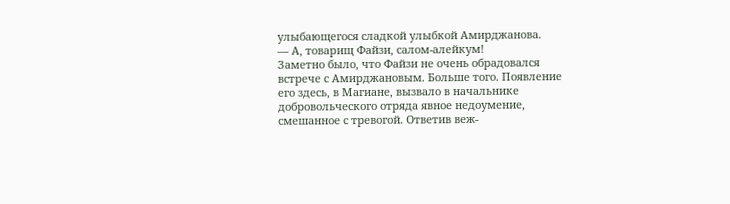улыбающегося сладкой улыбкой Амирджанова.
— А, товарищ Файзи, салом-алейкум!
Заметно было, что Файзи не очень обрадовался встрече с Амирджановым. Больше того. Появление его здесь, в Магиане, вызвало в начальнике добровольческого отряда явное недоумение, смешанное с тревогой. Ответив веж-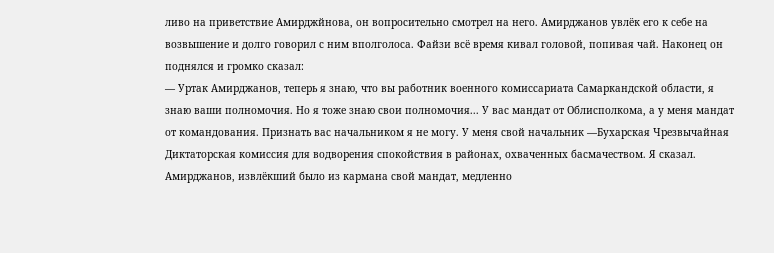ливо на приветствие Амирджйнова, он вопросительно смотрел на него. Амирджанов увлёк его к себе на возвышение и долго говорил с ним вполголоса. Файзи всё время кивал головой, попивая чай. Наконец он поднялся и громко сказал:
— Уртак Амирджанов, теперь я знаю, что вы работник военного комиссариата Самаркандской области, я знаю ваши полномочия. Но я тоже знаю свои полномочия... У вас мандат от Облисполкома, а у меня мандат от командования. Признать вас начальником я не могу. У меня свой начальник —Бухарская Чрезвычайная Диктаторская комиссия для водворения спокойствия в районах, охваченных басмачеством. Я сказал.
Амирджанов, извлёкший было из кармана свой мандат, медленно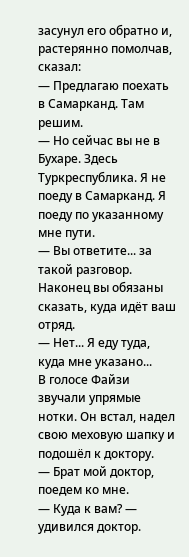засунул его обратно и, растерянно помолчав, сказал:
— Предлагаю поехать в Самарканд. Там решим.
— Но сейчас вы не в Бухаре. Здесь Туркреспублика. Я не поеду в Самарканд. Я поеду по указанному мне пути.
— Вы ответите... за такой разговор. Наконец вы обязаны сказать, куда идёт ваш отряд.
— Нет... Я еду туда, куда мне указано...
В голосе Файзи звучали упрямые нотки. Он встал, надел свою меховую шапку и подошёл к доктору.
— Брат мой доктор, поедем ко мне.
— Куда к вам? — удивился доктор.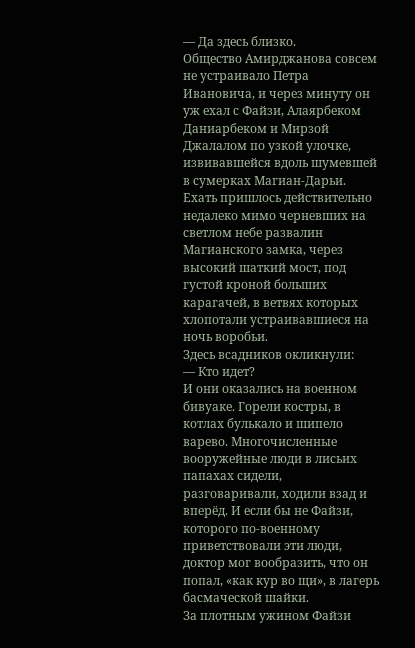— Да здесь близко.
Общество Амирджанова совсем не устраивало Петра Ивановича, и через минуту он уж ехал с Файзи, Алаярбеком Даниарбеком и Мирзой Джалалом по узкой улочке, извивавшейся вдоль шумевшей в сумерках Магиан-Дарьи. Ехать пришлось действительно недалеко мимо черневших на светлом небе развалин Магианского замка, через высокий шаткий мост, под густой кроной больших карагачей, в ветвях которых хлопотали устраивавшиеся на ночь воробьи.
Здесь всадников окликнули:
— Кто идет?
И они оказались на военном бивуаке. Горели костры, в котлах булькало и шипело варево. Многочисленные вооружейные люди в лисьих папахах сидели, разговаривали, ходили взад и вперёд. И если бы не Файзи, которого по-военному приветствовали эти люди, доктор мог вообразить, что он попал, «как кур во щи», в лагерь басмаческой шайки.
За плотным ужином Файзи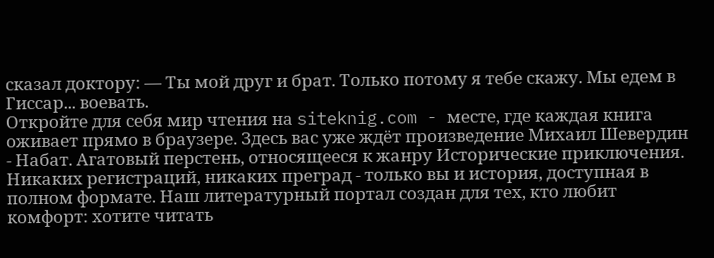сказал доктору: — Ты мой друг и брат. Только потому я тебе скажу. Мы едем в Гиссар... воевать.
Откройте для себя мир чтения на siteknig.com - месте, где каждая книга оживает прямо в браузере. Здесь вас уже ждёт произведение Михаил Шевердин - Набат. Агатовый перстень, относящееся к жанру Исторические приключения. Никаких регистраций, никаких преград - только вы и история, доступная в полном формате. Наш литературный портал создан для тех, кто любит комфорт: хотите читать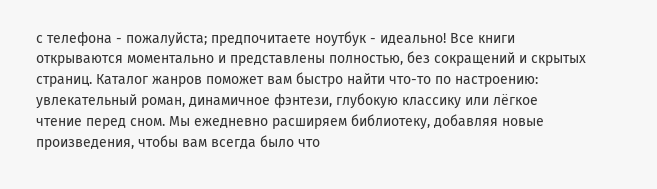с телефона - пожалуйста; предпочитаете ноутбук - идеально! Все книги открываются моментально и представлены полностью, без сокращений и скрытых страниц. Каталог жанров поможет вам быстро найти что-то по настроению: увлекательный роман, динамичное фэнтези, глубокую классику или лёгкое чтение перед сном. Мы ежедневно расширяем библиотеку, добавляя новые произведения, чтобы вам всегда было что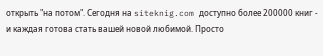открыть "на потом". Сегодня на siteknig.com доступно более 200000 книг - и каждая готова стать вашей новой любимой. Просто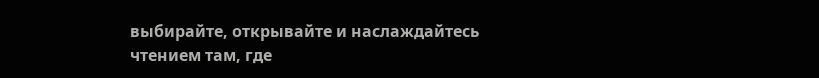выбирайте, открывайте и наслаждайтесь чтением там, где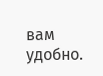вам удобно.